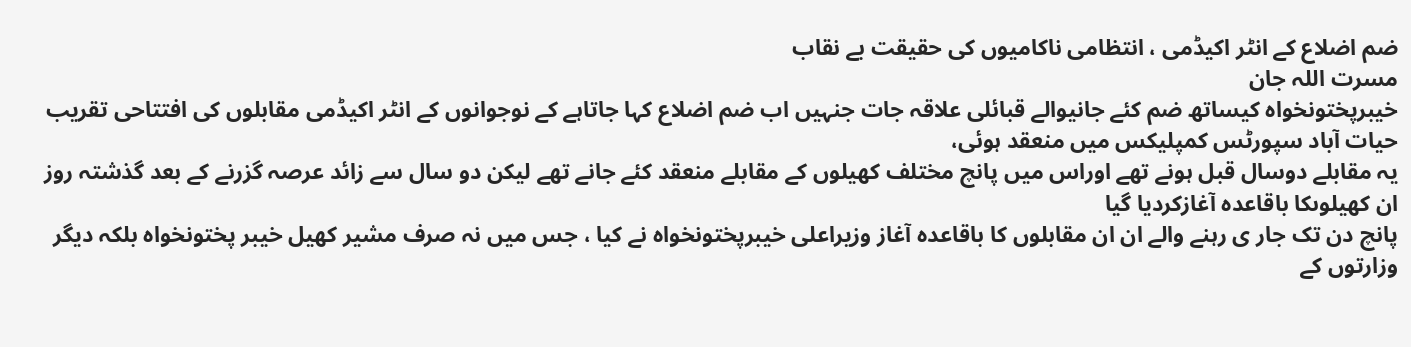ضم اضلاع کے انٹر اکیڈمی ، انتظامی ناکامیوں کی حقیقت بے نقاب
مسرت اللہ جان
خیبرپختونخواہ کیساتھ ضم کئے جانیوالے قبائلی علاقہ جات جنہیں اب ضم اضلاع کہا جاتاہے کے نوجوانوں کے انٹر اکیڈمی مقابلوں کی افتتاحی تقریب حیات آباد سپورٹس کمپلیکس میں منعقد ہوئی،
یہ مقابلے دوسال قبل ہونے تھے اوراس میں پانچ مختلف کھیلوں کے مقابلے منعقد کئے جانے تھے لیکن دو سال سے زائد عرصہ گزرنے کے بعد گذشتہ روز ان کھیلوںکا باقاعدہ آغازکردیا گیا
پانچ دن تک جار ی رہنے والے ان ان مقابلوں کا باقاعدہ آغاز وزیراعلی خیبرپختونخواہ نے کیا ، جس میں نہ صرف مشیر کھیل خیبر پختونخواہ بلکہ دیگر وزارتوں کے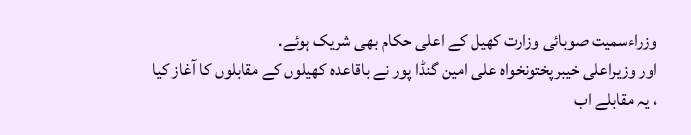وزراءسمیت صوبائی وزارت کھیل کے اعلی حکام بھی شریک ہوئے.
اور وزیراعلی خیبرپختونخواہ علی امین گنڈا پور نے باقاعدہ کھیلوں کے مقابلوں کا آغاز کیا ، یہ مقابلے اب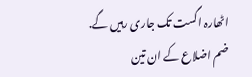اٹھارہ اگست تک جاری رہیں گے.
ضم اضلاع کے ان تین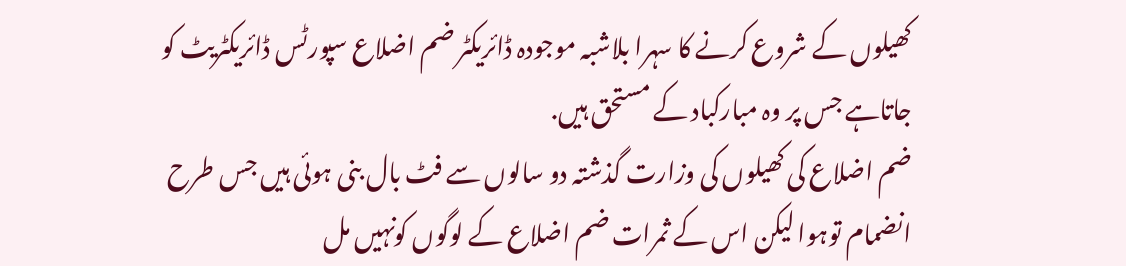کھیلوں کے شروع کرنے کا سہرا بلاشبہ موجودہ ڈائریکٹر ضم اضلاع سپورٹس ڈائریکٹریٹ کو جاتاہے جس پر وہ مبارکباد کے مستحق ہیں.
ضم اضلاع کی کھیلوں کی وزارت گذشتہ دو سالوں سے فٹ بال بنی ہوئی ہیں جس طرح انضمام توہوا لیکن اس کے ثمرات ضم اضلاع کے لوگوں کونہیں مل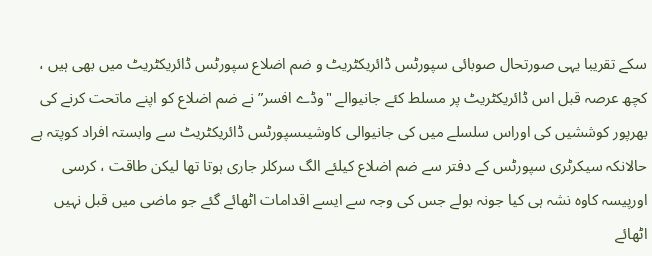سکے تقریبا یہی صورتحال صوبائی سپورٹس ڈائریکٹریٹ و ضم اضلاع سپورٹس ڈائریکٹریٹ میں بھی ہیں ،
کچھ عرصہ قبل اس ڈائریکٹریٹ پر مسلط کئے جانیوالے "وڈے افسر” نے ضم اضلاع کو اپنے ماتحت کرنے کی بھرپور کوششیں کی اوراس سلسلے میں کی جانیوالی کاوشیںسپورٹس ڈائریکٹریٹ سے وابستہ افراد کوپتہ ہے
حالانکہ سیکرٹری سپورٹس کے دفتر سے ضم اضلاع کیلئے الگ سرکلر جاری ہوتا تھا لیکن طاقت ، کرسی اورپیسہ کاوہ نشہ ہی کیا جونہ بولے جس کی وجہ سے ایسے اقدامات اٹھائے گئے جو ماضی میں قبل نہیں اٹھائے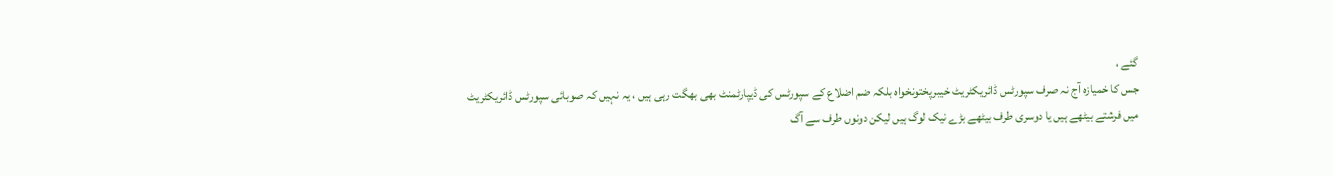گئے ،
جس کا خمیازہ آج نہ صرف سپورٹس ڈائریکٹریٹ خیبرپختونخواہ بلکہ ضم اضلاع کے سپورٹس کی ڈیپارٹمنٹ بھی بھگت رہی ہیں ، یہ نہیں کہ صوبائی سپورٹس ڈائریکٹریٹ میں فرشتے بیٹھے ہیں یا دوسری طرف بیٹھے بڑے نیک لوگ ہیں لیکن دونوں طرف سے آگ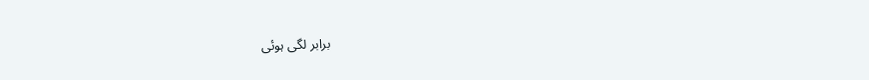برابر لگی ہوئی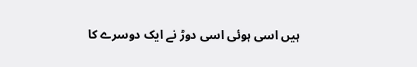ہیں اسی ہوئی اسی دوڑ نے ایک دوسرے کا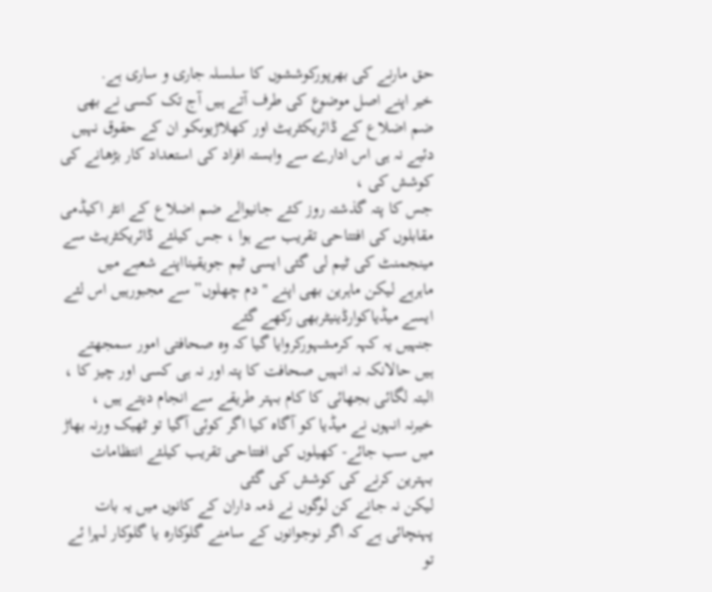حق مارنے کی بھرپورکوششوں کا سلسلہ جاری و ساری ہے.
خیر اپنے اصل موضوع کی طرف آتے ہیں آج تک کسی نے بھی ضم اضلاع کے ڈائریکٹریٹ اور کھلاڑیوںکو ان کے حقوق نہیں دئیے نہ ہی اس ادارے سے وابستہ افراد کی استعداد کار بڑھانے کی کوشش کی ،
جس کا پتہ گذشتہ روز کئے جانیوالے ضم اضلاع کے انٹر اکیڈمی مقابلوں کی افتتاحی تقریب سے ہوا ، جس کیلئے ڈائریکٹریٹ سے مینجمنٹ کی ٹیم لی گئی ایسی ٹیم جویقینااپنے شعبے میں ماہرہے لیکن ماہرین بھی اپنے "دم چھلوں” سے مجبورہیں اس لئے ایسے میڈیاکوارڈینیٹربھی رکھے گئے
جنہیں یہ کہہ کرمشہورکروایا گیا کہ وہ صحافتی امور سمجھتے ہیں حالانکہ نہ انہیں صحافت کا پتہ اور نہ ہی کسی اور چیز کا ، البتہ لگائی بجھائی کا کام بہتر طریقے سے انجام دیتے ہیں ،
خیرنہ انہوں نے میڈیا کو آگاہ کیا اگر کوئی آگیا تو ٹھیک ورنہ بھاڑ میں سب جائے- کھیلوں کی افتتاحی تقریب کیلئے انتظامات بہترین کرنے کی کوشش کی گئی
لیکن نہ جانے کن لوگوں نے ذمہ داران کے کانوں میں یہ بات پہنچائی ہے کہ اگر نوجوانوں کے سامنے گلوکارہ یا گلوکار لہرا ئے تو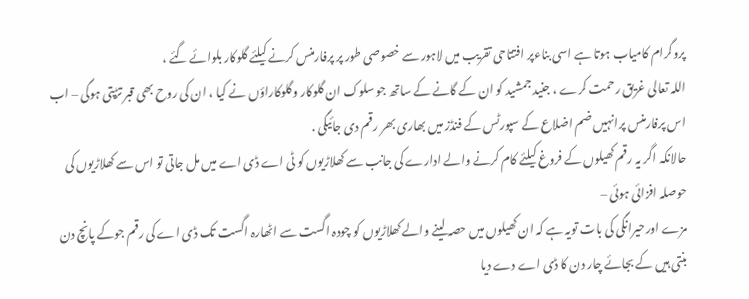پروگرام کامیاب ہوتا ہے اسی بناءپر افتتاحی تقریب میں لاہور سے خصوصی طور پر پرفارمنس کرنے کیلئے گلوکار بلوائے گئے ،
اللہ تعالی غریق رحمت کرے ، جنید جمشید کو ان کے گانے کے ساتھ جو سلوک ان گلوکار وگلوکاراؤں نے کیا ، ان کی روح بھی قبر تڑپتی ہوگی – اب اس پرفارمنس پرانہیں ضم اضلاع کے سپورٹس کے فنڈز میں بھاری بھر رقم دی جائیگی .
حالانکہ اگر یہ رقم کھیلوں کے فروغ کیلئے کام کرنے والے ادارے کی جانب سے کھلاڑیوں کو ٹی اے ڈی اے میں مل جاتی تو اس سے کھلاڑیوں کی حوصلہ افزائی ہوئی –
مزے اورحیرانگی کی بات تویہ ہے کہ ان کھیلوں میں حصہ لینے والے کھلاڑیوں کو چودہ اگست سے اٹھارہ اگست تک ڈی اے کی رقم جوکے پانچ دن بنتی ہیں کے بجائے چار دن کا ڈی اے دے دیا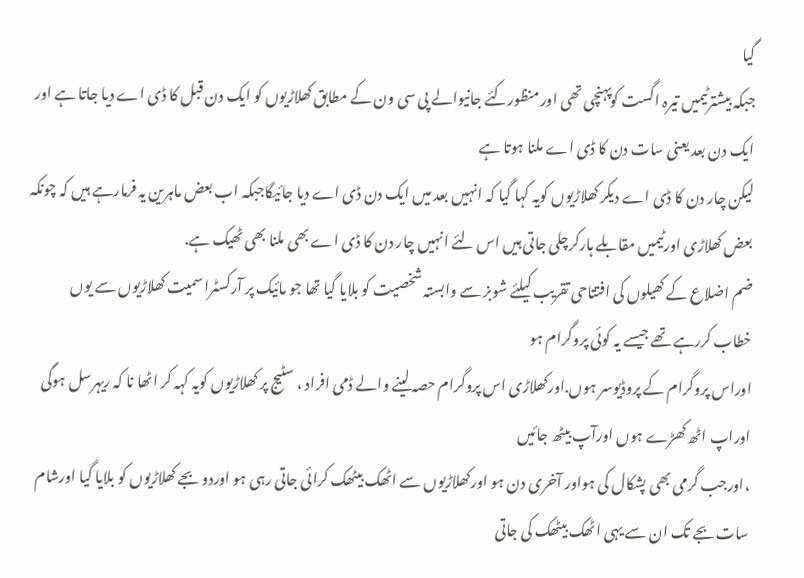گیا
جبکہ بیشترٹیمیں تیرہ اگست کوپہنچی تھی اور منظورکئے جانیوالے پی سی ون کے مطابق کھلاڑیوں کو ایک دن قبل کا ڈی اے دیا جاتا ہے اور ایک دن بعد یعنی سات دن کا ڈی اے ملنا ہوتا ہے
لیکن چار دن کا ڈی اے دیکر کھلاڑیوں کویہ کہا گیا کہ انہیں بعد میں ایک دن ڈی اے دیا جائیگاجبکہ اب بعض ماہرین یہ فرمارہے ہیں کہ چونکہ بعض کھلاڑی اورٹیمیں مقابلے ہارکرچلی جاتی ہیں اس لئے انہیں چار دن کا ڈی اے بھی ملنا بھی ٹھیک ہے.
ضم اضلاع کے کھیلوں کی افتتاحی تقریب کیلئے شوبز سے وابستہ شخصیت کو بلایا گیا تھا جو مائیک پر آرکسٹرا سمیت کھلاڑیوں سے یوں خطاب کررہے تھے جیسے یہ کوئی پروگرام ہو
اوراس پروگرام کے پروڈیوسر ہوں.اورکھلاڑی اس پروگرام حصہ لینے والے ڈمی افراد ، سٹیج پر کھلاڑیوں کویہ کہہ کر اٹھا نا کہ ریہرسل ہوگی اوراپ اٹھ کھڑے ہوں اورآپ بیٹھ جائیں
،اورجب گرمی بھی پشکال کی ہواور آخری دن ہو اورکھلاڑیوں سے اٹھک بیٹھک کرائی جاتی رہی ہو اوردو بجے کھلاڑیوں کو بلایا گیا اورشام سات بجے تک ان سے یہی اٹھک بیٹھک کی جاتی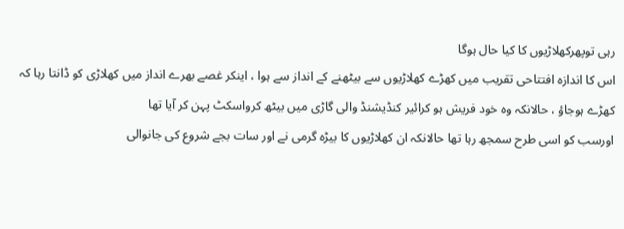رہی توپھرکھلاڑیوں کا کیا حال ہوگا
اس کا اندازہ افتتاحی تقریب میں کھڑے کھلاڑیوں سے بیٹھنے کے انداز سے ہوا ، اینکر غصے بھرے انداز میں کھلاڑی کو ڈانتا رہا کہ کھڑے ہوجاؤ ، حالانکہ وہ خود فریش ہو کرائیر کنڈیشنڈ والی گاڑی میں بیٹھ کرواسکٹ پہن کر آیا تھا
اورسب کو اسی طرح سمجھ رہا تھا حالانکہ ان کھلاڑیوں کا بیڑہ گرمی نے اور سات بجے شروع کی جانوالی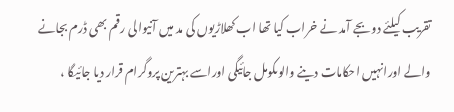تقریب کیلئے دوبجے آمد نے خراب کیا تھا اب کھلاڑیوں کی مد میں آنیوالی رقم بھی ڈرم بجانے والے اورانہیں احکامات دینے والوںکومل جائیگی اوراسے بہترین پروگرام قرار دیا جائیگا ،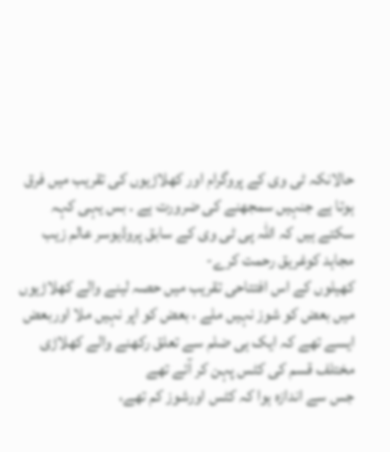حالانکہ ٹی وی کے پروگرام اور کھلاڑیوں کی تقریب میں فرق ہوتا ہے جنہیں سمجھنے کی ضرورت ہے . بس یہی کہہ سکتے ہیں کہ اللہ پی ٹی وی کے سابق پروڈیوسر عالم زیب مجاہد کوغریق رحمت کرے-
کھیلوں کے اس افتتاحی تقریب میں حصہ لینے والے کھلاڑیوں میں بعض کو شوز نہیں ملے ، بعض کو اپر نہیں ملا اوربعض ایسے تھے کہ ایک ہی ضلم سے تعلق رکھنے والے کھلاڑی مختلف قسم کی کٹس پہن کر آئے تھے
جس سے اندازہ ہوا کہ کٹس اورشوز کم تھے،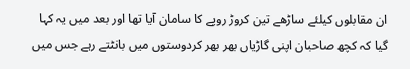ان مقابلوں کیلئے ساڑھے تین کروڑ روپے کا سامان آیا تھا اور بعد میں یہ کہا گیا کہ کچھ صاحبان اپنی گاڑیاں بھر بھر کردوستوں میں بانٹتے رہے جس میں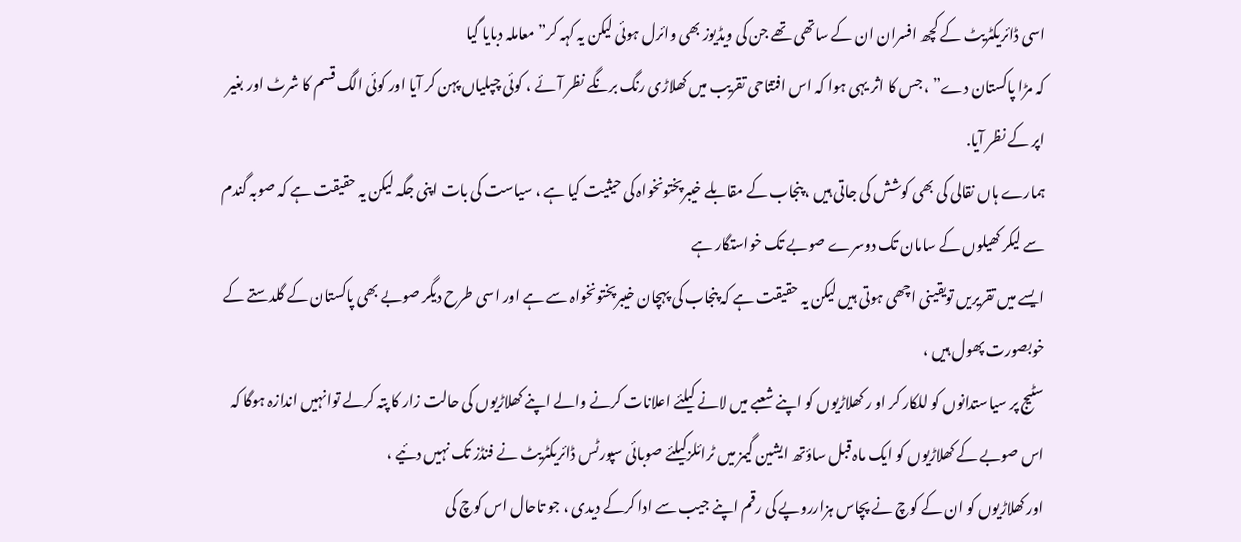اسی ڈائریکٹریٹ کے کچھ افسران ان کے ساتھی تھے جن کی ویڈیوز بھی وائرل ہوئی لیکن یہ کہہ کر” معاملہ دبایا گیا
کہ مڑا پاکستان دے” ، جس کا اثر یہی ہوا کہ اس افتتاحی تقریب میں کھلاڑی رنگ برنگے نظر آئے ، کوئی چپلیاں پہن کر آیا اور کوئی الگ قسم کا شرٹ اور بغیر اپر کے نظر آیا.
ہمارے ہاں نقالی کی بھی کوشش کی جاتی ہیں ، پنجاب کے مقابلے خیبرپختونخواہ کی حیثیت کیا ہے ، سیاست کی بات اپنی جگہ لیکن یہ حقیقت ہے کہ صوبہ گندم سے لیکر کھیلوں کے سامان تک دوسرے صوبے تک خواستگار ہے
ایسے میں تقریریں تویقینی اچھی ہوتی ہیں لیکن یہ حقیقت ہے کہ پنجاب کی پہچان خیبرپختونخواہ سے ہے اور اسی طرح دیگر صوبے بھی پاکستان کے گلدستے کے خوبصورت پھول ہیں ،
سٹیج پر سیاستدانوں کو للکار کر او ر کھلاڑیوں کو اپنے شعبے میں لانے کیلئے اعلانات کرنے والے اپنے کھلاڑیوں کی حالت زار کا پتہ کرلے توانہیں اندازہ ہوگا کہ اس صوبے کے کھلاڑیوں کو ایک ماہ قبل ساؤتھ ایشین گیمز میں ٹرائلزکیلئے صوبائی سپورٹس ڈائریکٹریٹ نے فنڈز تک نہیں دئیے ،
اور کھلاڑیوں کو ان کے کوچ نے پچاس ہزارروپے کی رقم اپنے جیب سے ادا کرکے دیدی ، جو تاحال اس کوچ کی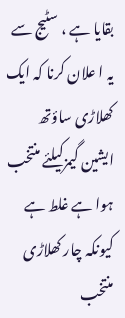بقایا ہے ، سٹیج سے یہ ا علان کرنا کہ ایک کھلاڑی ساؤتھ ایشین گیمزکیلئے منتخب ہوا ہے غلط ہے
کیونکہ چار کھلاڑی منتخب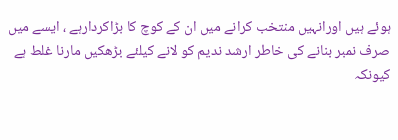ہوئے ہیں اورانہیں منتخب کرانے میں ان کے کوچ کا بڑاکردارہے ، ایسے میں صرف نمبر بنانے کی خاطر ارشد ندیم کو لانے کیلئے بڑھکیں مارنا غلط ہے
کیونکہ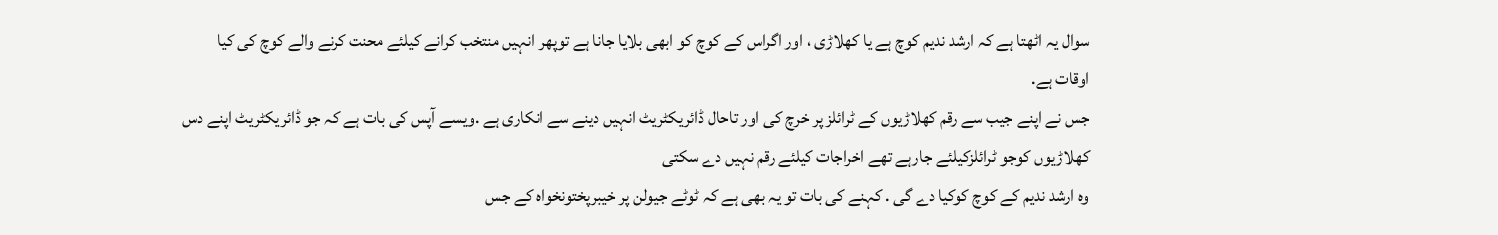سوال یہ اٹھتا ہے کہ ارشد ندیم کوچ ہے یا کھلاڑی ، اور اگراس کے کوچ کو ابھی بلایا جانا ہے توپھر انہیں منتخب کرانے کیلئے محنت کرنے والے کوچ کی کیا اوقات ہے.
جس نے اپنے جیب سے رقم کھلاڑیوں کے ٹرائلز پر خرچ کی اور تاحال ڈائریکٹریٹ انہیں دینے سے انکاری ہے .ویسے آپس کی بات ہے کہ جو ڈائریکٹریٹ اپنے دس کھلاڑیوں کوجو ٹرائلزکیلئے جارہے تھے اخراجات کیلئے رقم نہیں دے سکتی
وہ ارشد ندیم کے کوچ کوکیا دے گی . کہنے کی بات تو یہ بھی ہے کہ ٹوٹے جیولن پر خیبرپختونخواہ کے جس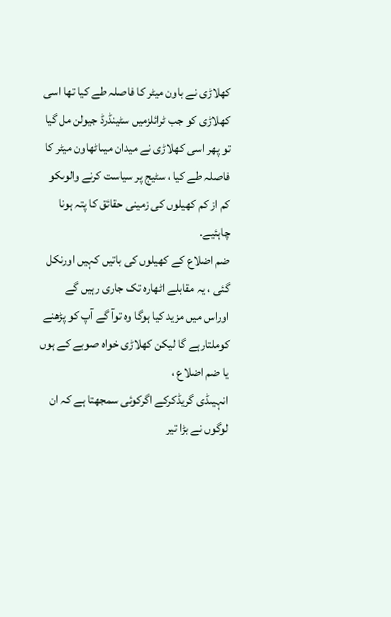کھلاڑی نے باون میٹر کا فاصلہ طے کیا تھا اسی کھلاڑی کو جب ٹرائلزمیں سٹینڈرڈ جیولن مل گیا
تو پھر اسی کھلاڑی نے میدان میںاٹھاون میٹر کا فاصلہ طے کیا ، سٹیج پر سیاست کرنے والوںکو کم از کم کھیلوں کی زمینی حقائق کا پتہ ہونا چاہئیے.
ضم اضلاع کے کھیلوں کی باتیں کہیں اورنکل گئی ، یہ مقابلے اٹھارہ تک جاری رہیں گے اوراس میں مزید کیا ہوگا وہ توآ گے آپ کو پڑھنے کوملتارہے گا لیکن کھلاڑی خواہ صوبے کے ہوں یا ضم اضلاع ،
انہیںڈی گریڈکرکے اگرکوئی سمجھتا ہے کہ ان لوگوں نے بڑا تیر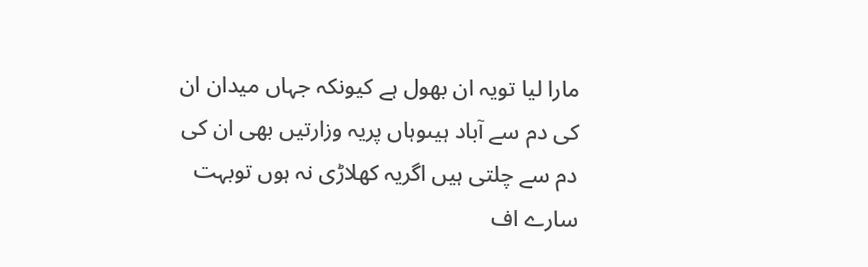مارا لیا تویہ ان بھول ہے کیونکہ جہاں میدان ان کی دم سے آباد ہیںوہاں پریہ وزارتیں بھی ان کی دم سے چلتی ہیں اگریہ کھلاڑی نہ ہوں توبہت سارے اف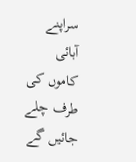سراپنے آبائی کاموں کی طرف چلے جائیں گے